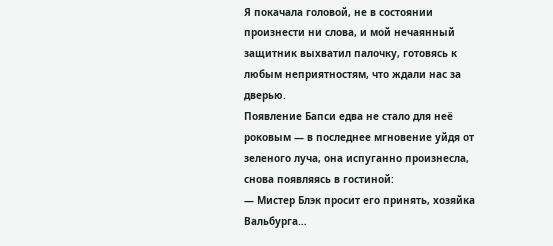Я покачала головой, не в состоянии произнести ни слова, и мой нечаянный защитник выхватил палочку, готовясь к любым неприятностям, что ждали нас за дверью.
Появление Бапси едва не стало для неё роковым — в последнее мгновение уйдя от зеленого луча, она испуганно произнесла, снова появляясь в гостиной:
— Мистер Блэк просит его принять, хозяйка Вальбурга…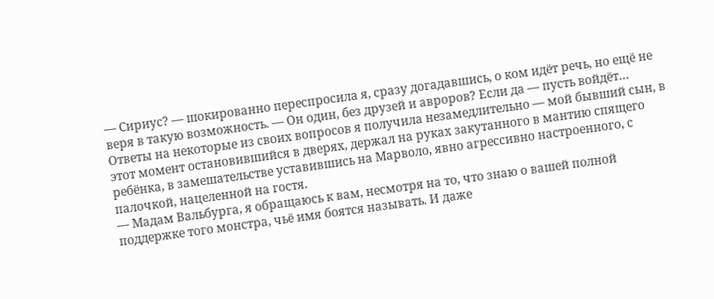— Сириус? — шокированно переспросила я, сразу догадавшись, о ком идёт речь, но ещё не веря в такую возможность. — Он один, без друзей и авроров? Если да — пусть войдёт…
Ответы на некоторые из своих вопросов я получила незамедлительно — мой бывший сын, в этот момент остановившийся в дверях, держал на руках закутанного в мантию спящего ребёнка, в замешательстве уставившись на Марволо, явно агрессивно настроенного, с палочкой, нацеленной на гостя.
— Мадам Вальбурга, я обращаюсь к вам, несмотря на то, что знаю о вашей полной поддержке того монстра, чьё имя боятся называть. И даже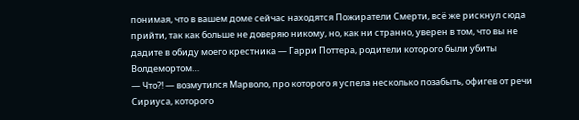понимая, что в вашем доме сейчас находятся Пожиратели Смерти, всё же рискнул сюда прийти, так как больше не доверяю никому, но, как ни странно, уверен в том, что вы не дадите в обиду моего крестника — Гарри Поттера, родители которого были убиты Волдемортом…
— Что?! — возмутился Марволо, про которого я успела несколько позабыть, офигев от речи Сириуса, которого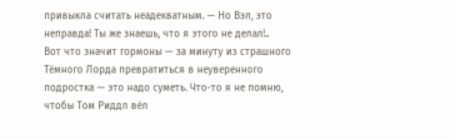привыкла считать неадекватным. — Но Вэл, это неправда! Ты же знаешь, что я этого не делал!..
Вот что значит гормоны — за минуту из страшного Тёмного Лорда превратиться в неуверенного подростка — это надо суметь. Что-то я не помню, чтобы Том Риддл вёл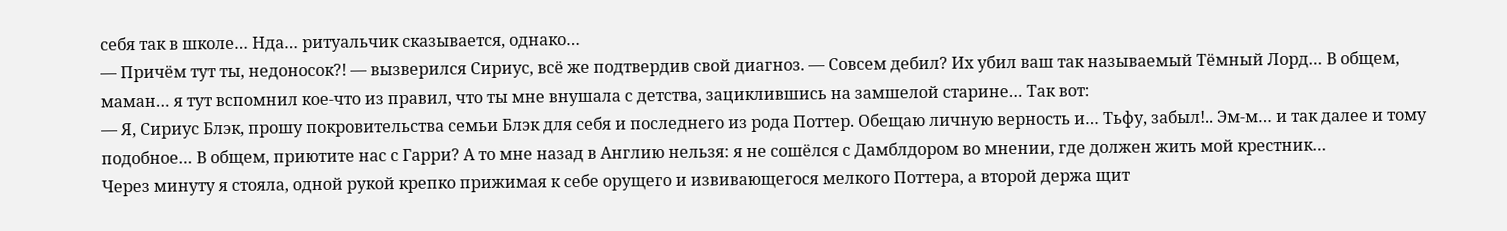себя так в школе… Нда… ритуальчик сказывается, однако…
— Причём тут ты, недоносок?! — вызверился Сириус, всё же подтвердив свой диагноз. — Совсем дебил? Их убил ваш так называемый Тёмный Лорд… В общем, маман… я тут вспомнил кое-что из правил, что ты мне внушала с детства, зациклившись на замшелой старине… Так вот:
— Я, Сириус Блэк, прошу покровительства семьи Блэк для себя и последнего из рода Поттер. Обещаю личную верность и… Тьфу, забыл!.. Эм-м… и так далее и тому подобное… В общем, приютите нас с Гарри? А то мне назад в Англию нельзя: я не сошёлся с Дамблдором во мнении, где должен жить мой крестник…
Через минуту я стояла, одной рукой крепко прижимая к себе орущего и извивающегося мелкого Поттера, а второй держа щит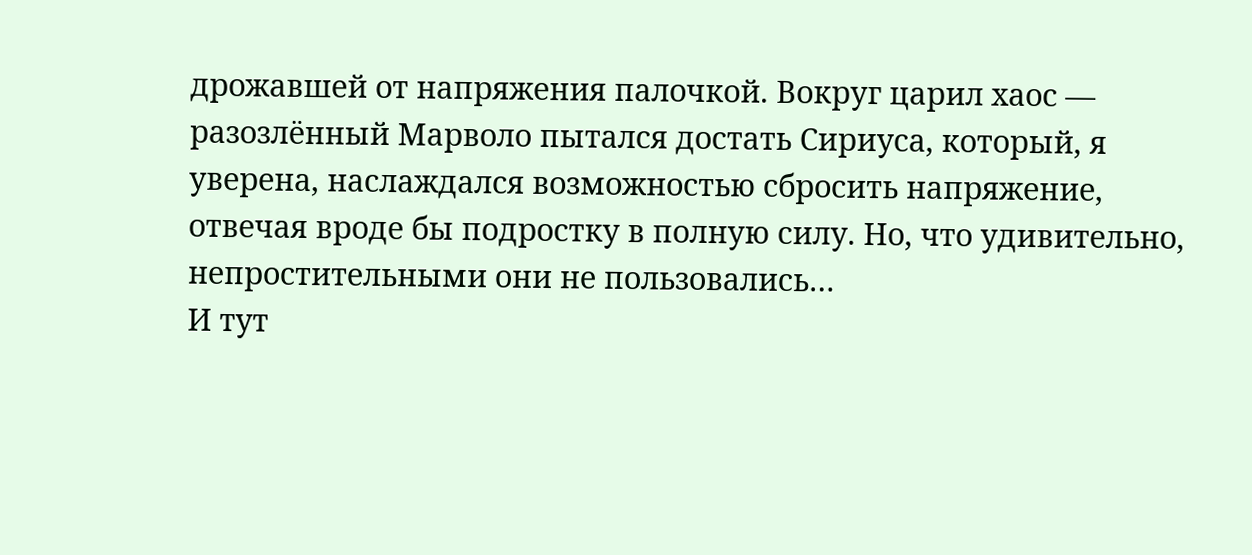дрожавшей от напряжения палочкой. Вокруг царил хаос — разозлённый Марволо пытался достать Сириуса, который, я уверена, наслаждался возможностью сбросить напряжение, отвечая вроде бы подростку в полную силу. Но, что удивительно, непростительными они не пользовались…
И тут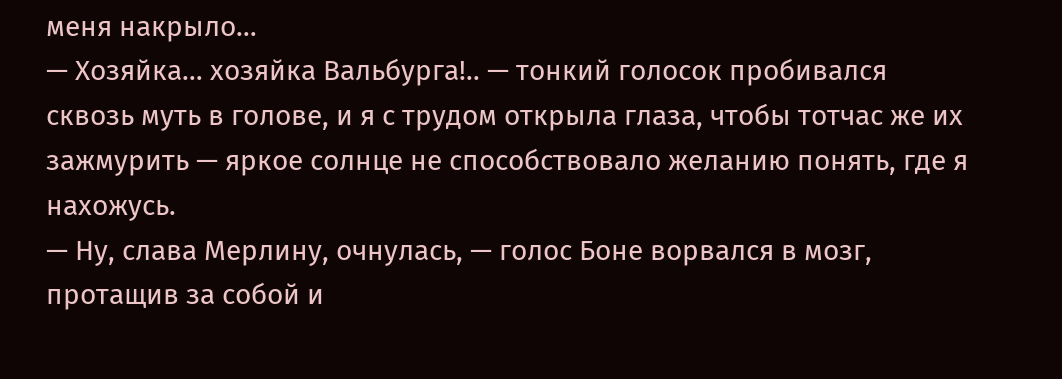меня накрыло…
— Хозяйка… хозяйка Вальбурга!.. — тонкий голосок пробивался сквозь муть в голове, и я с трудом открыла глаза, чтобы тотчас же их зажмурить — яркое солнце не способствовало желанию понять, где я нахожусь.
— Ну, слава Мерлину, очнулась, — голос Боне ворвался в мозг, протащив за собой и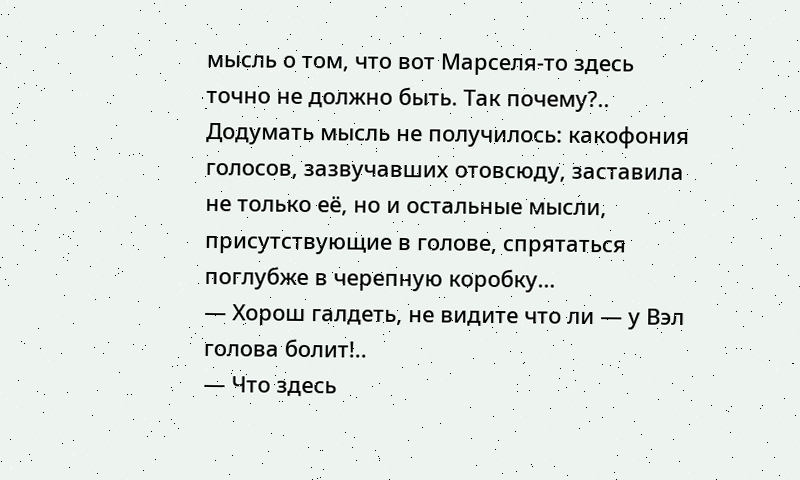мысль о том, что вот Марселя-то здесь точно не должно быть. Так почему?..
Додумать мысль не получилось: какофония голосов, зазвучавших отовсюду, заставила не только её, но и остальные мысли, присутствующие в голове, спрятаться поглубже в черепную коробку…
— Хорош галдеть, не видите что ли — у Вэл голова болит!..
— Что здесь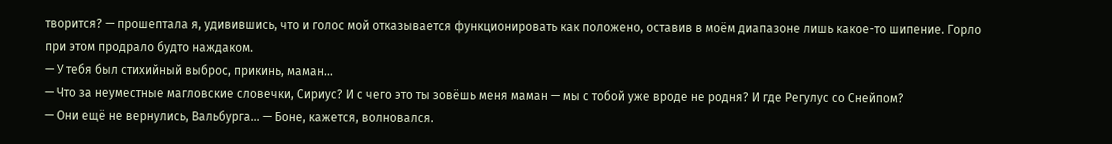творится? — прошептала я, удивившись, что и голос мой отказывается функционировать как положено, оставив в моём диапазоне лишь какое-то шипение. Горло при этом продрало будто наждаком.
— У тебя был стихийный выброс, прикинь, маман…
— Что за неуместные магловские словечки, Сириус? И с чего это ты зовёшь меня маман — мы с тобой уже вроде не родня? И где Регулус со Снейпом?
— Они ещё не вернулись, Вальбурга… — Боне, кажется, волновался.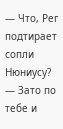— Что, Рег подтирает сопли Нюниусу?
— Зато по тебе и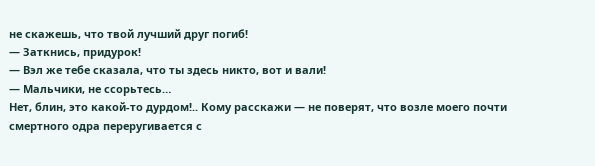не скажешь, что твой лучший друг погиб!
— Заткнись, придурок!
— Вэл же тебе сказала, что ты здесь никто, вот и вали!
— Мальчики, не ссорьтесь…
Нет, блин, это какой-то дурдом!.. Кому расскажи — не поверят, что возле моего почти смертного одра переругивается с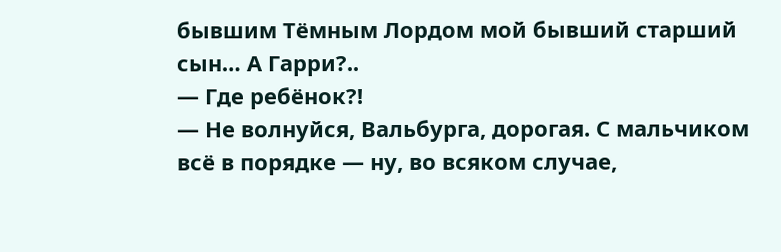бывшим Тёмным Лордом мой бывший старший сын… А Гарри?..
— Где ребёнок?!
— Не волнуйся, Вальбурга, дорогая. С мальчиком всё в порядке — ну, во всяком случае,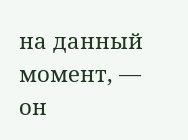на данный момент, — он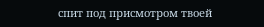спит под присмотром твоей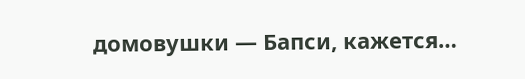домовушки — Бапси, кажется…